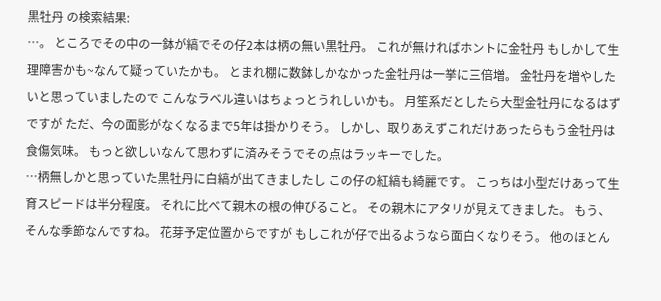黒牡丹 の検索結果:
…。 ところでその中の一鉢が縞でその仔2本は柄の無い黒牡丹。 これが無ければホントに金牡丹 もしかして生理障害かも~なんて疑っていたかも。 とまれ棚に数鉢しかなかった金牡丹は一挙に三倍増。 金牡丹を増やしたいと思っていましたので こんなラベル違いはちょっとうれしいかも。 月笙系だとしたら大型金牡丹になるはずですが ただ、今の面影がなくなるまで5年は掛かりそう。 しかし、取りあえずこれだけあったらもう金牡丹は食傷気味。 もっと欲しいなんて思わずに済みそうでその点はラッキーでした。
…柄無しかと思っていた黒牡丹に白縞が出てきましたし この仔の紅縞も綺麗です。 こっちは小型だけあって生育スピードは半分程度。 それに比べて親木の根の伸びること。 その親木にアタリが見えてきました。 もう、そんな季節なんですね。 花芽予定位置からですが もしこれが仔で出るようなら面白くなりそう。 他のほとん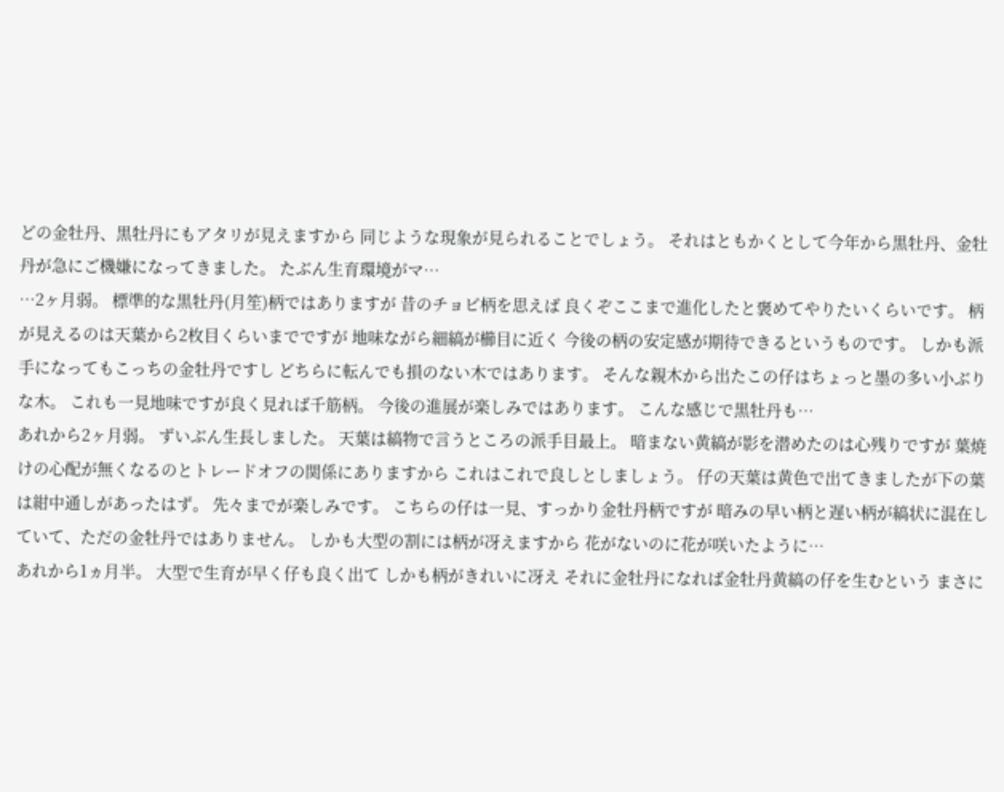どの金牡丹、黒牡丹にもアタリが見えますから 同じような現象が見られることでしょう。 それはともかくとして今年から黒牡丹、金牡丹が急にご機嫌になってきました。 たぶん生育環境がマ…
…2ヶ月弱。 標準的な黒牡丹(月笙)柄ではありますが 昔のチョビ柄を思えば 良くぞここまで進化したと褒めてやりたいくらいです。 柄が見えるのは天葉から2枚目くらいまでですが 地味ながら細縞が櫛目に近く 今後の柄の安定感が期待できるというものです。 しかも派手になってもこっちの金牡丹ですし どちらに転んでも損のない木ではあります。 そんな親木から出たこの仔はちょっと墨の多い小ぶりな木。 これも一見地味ですが良く見れば千筋柄。 今後の進展が楽しみではあります。 こんな感じで黒牡丹も…
あれから2ヶ月弱。 ずいぶん生長しました。 天葉は縞物で言うところの派手目最上。 暗まない黄縞が影を潜めたのは心残りですが 葉焼けの心配が無くなるのとトレードオフの関係にありますから これはこれで良しとしましょう。 仔の天葉は黄色で出てきましたが下の葉は紺中通しがあったはず。 先々までが楽しみです。 こちらの仔は一見、すっかり金牡丹柄ですが 暗みの早い柄と遅い柄が縞状に混在していて、ただの金牡丹ではありません。 しかも大型の割には柄が冴えますから 花がないのに花が咲いたように…
あれから1ヵ月半。 大型で生育が早く仔も良く出て しかも柄がきれいに冴え それに金牡丹になれば金牡丹黄縞の仔を生むという まさに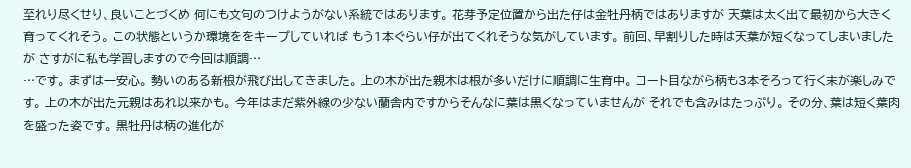至れり尽くせり、良いことづくめ 何にも文句のつけようがない系統ではあります。 花芽予定位置から出た仔は金牡丹柄ではありますが 天葉は太く出て最初から大きく育ってくれそう。 この状態というか環境ををキープしていれば もう1本ぐらい仔が出てくれそうな気がしています。 前回、早割りした時は天葉が短くなってしまいましたが さすがに私も学習しますので今回は順調…
…です。 まずは一安心。 勢いのある新根が飛び出してきました。 上の木が出た親木は根が多いだけに順調に生育中。 コート目ながら柄も3本そろって行く末が楽しみです。 上の木が出た元親はあれ以来かも。 今年はまだ紫外線の少ない蘭舎内ですからそんなに葉は黒くなっていませんが それでも含みはたっぷり。 その分、葉は短く葉肉を盛った姿です。 黒牡丹は柄の進化が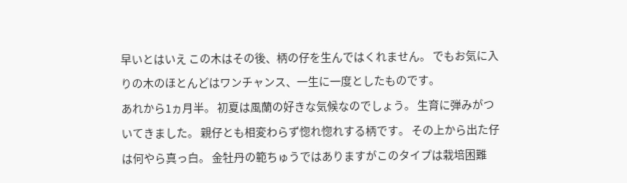早いとはいえ この木はその後、柄の仔を生んではくれません。 でもお気に入りの木のほとんどはワンチャンス、一生に一度としたものです。
あれから1ヵ月半。 初夏は風蘭の好きな気候なのでしょう。 生育に弾みがついてきました。 親仔とも相変わらず惚れ惚れする柄です。 その上から出た仔は何やら真っ白。 金牡丹の範ちゅうではありますがこのタイプは栽培困難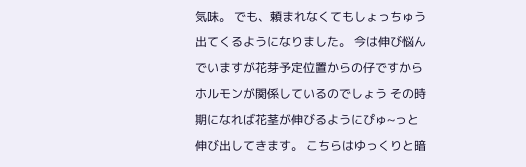気味。 でも、頼まれなくてもしょっちゅう出てくるようになりました。 今は伸び悩んでいますが花芽予定位置からの仔ですから ホルモンが関係しているのでしょう その時期になれば花茎が伸びるようにぴゅ~っと伸び出してきます。 こちらはゆっくりと暗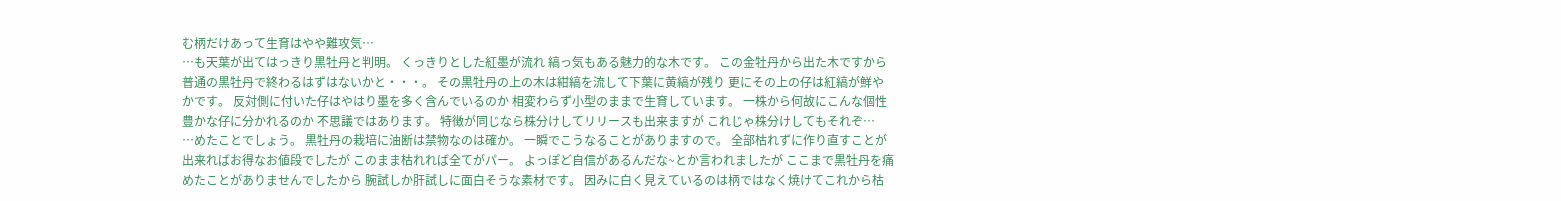む柄だけあって生育はやや難攻気…
…も天葉が出てはっきり黒牡丹と判明。 くっきりとした紅墨が流れ 縞っ気もある魅力的な木です。 この金牡丹から出た木ですから普通の黒牡丹で終わるはずはないかと・・・。 その黒牡丹の上の木は紺縞を流して下葉に黄縞が残り 更にその上の仔は紅縞が鮮やかです。 反対側に付いた仔はやはり墨を多く含んでいるのか 相変わらず小型のままで生育しています。 一株から何故にこんな個性豊かな仔に分かれるのか 不思議ではあります。 特徴が同じなら株分けしてリリースも出来ますが これじゃ株分けしてもそれぞ…
…めたことでしょう。 黒牡丹の栽培に油断は禁物なのは確か。 一瞬でこうなることがありますので。 全部枯れずに作り直すことが出来ればお得なお値段でしたが このまま枯れれば全てがパー。 よっぽど自信があるんだな~とか言われましたが ここまで黒牡丹を痛めたことがありませんでしたから 腕試しか肝試しに面白そうな素材です。 因みに白く見えているのは柄ではなく焼けてこれから枯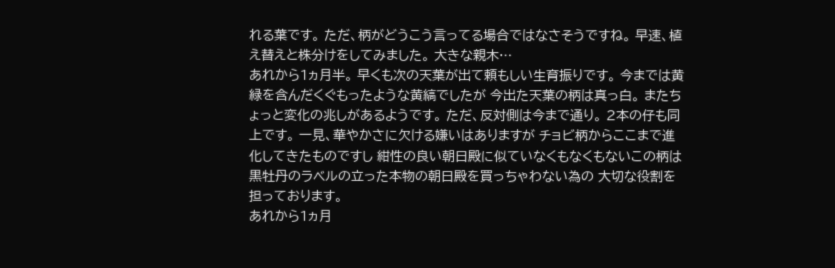れる葉です。 ただ、柄がどうこう言ってる場合ではなさそうですね。 早速、植え替えと株分けをしてみました。 大きな親木…
あれから1ヵ月半。 早くも次の天葉が出て頼もしい生育振りです。 今までは黄緑を含んだくぐもったような黄縞でしたが 今出た天葉の柄は真っ白。 またちょっと変化の兆しがあるようです。 ただ、反対側は今まで通り。 2本の仔も同上です。 一見、華やかさに欠ける嫌いはありますが チョビ柄からここまで進化してきたものですし 紺性の良い朝日殿に似ていなくもなくもないこの柄は 黒牡丹のラベルの立った本物の朝日殿を買っちゃわない為の 大切な役割を担っております。
あれから1ヵ月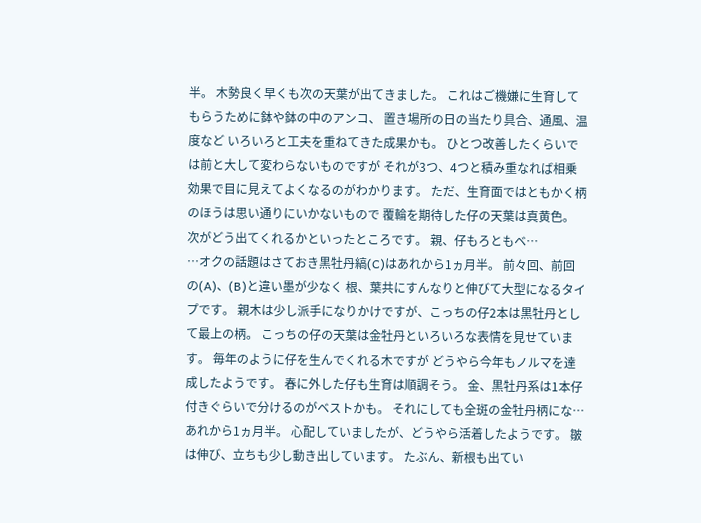半。 木勢良く早くも次の天葉が出てきました。 これはご機嫌に生育してもらうために鉢や鉢の中のアンコ、 置き場所の日の当たり具合、通風、温度など いろいろと工夫を重ねてきた成果かも。 ひとつ改善したくらいでは前と大して変わらないものですが それが3つ、4つと積み重なれば相乗効果で目に見えてよくなるのがわかります。 ただ、生育面ではともかく柄のほうは思い通りにいかないもので 覆輪を期待した仔の天葉は真黄色。 次がどう出てくれるかといったところです。 親、仔もろともベ…
…オクの話題はさておき黒牡丹縞(C)はあれから1ヵ月半。 前々回、前回の(A)、(B)と違い墨が少なく 根、葉共にすんなりと伸びて大型になるタイプです。 親木は少し派手になりかけですが、こっちの仔2本は黒牡丹として最上の柄。 こっちの仔の天葉は金牡丹といろいろな表情を見せています。 毎年のように仔を生んでくれる木ですが どうやら今年もノルマを達成したようです。 春に外した仔も生育は順調そう。 金、黒牡丹系は1本仔付きぐらいで分けるのがベストかも。 それにしても全斑の金牡丹柄にな…
あれから1ヵ月半。 心配していましたが、どうやら活着したようです。 皺は伸び、立ちも少し動き出しています。 たぶん、新根も出てい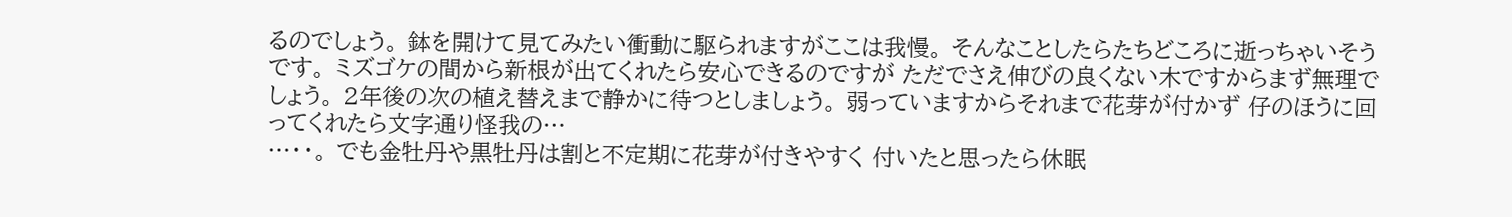るのでしょう。 鉢を開けて見てみたい衝動に駆られますがここは我慢。 そんなことしたらたちどころに逝っちゃいそうです。 ミズゴケの間から新根が出てくれたら安心できるのですが ただでさえ伸びの良くない木ですからまず無理でしょう。 2年後の次の植え替えまで静かに待つとしましょう。 弱っていますからそれまで花芽が付かず 仔のほうに回ってくれたら文字通り怪我の…
…・・。 でも金牡丹や黒牡丹は割と不定期に花芽が付きやすく 付いたと思ったら休眠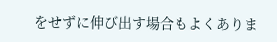をせずに伸び出す場合もよくありま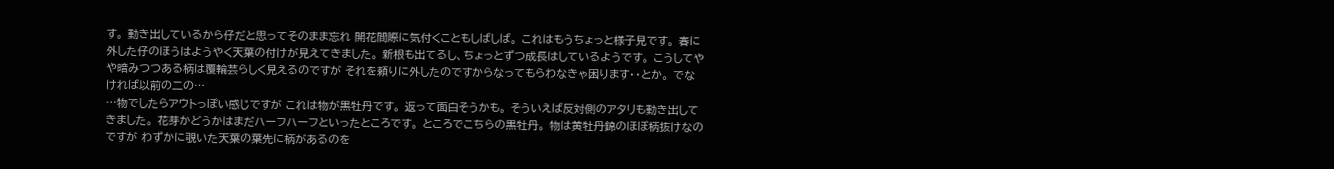す。 動き出しているから仔だと思ってそのまま忘れ 開花間際に気付くこともしばしば。 これはもうちょっと様子見です。 春に外した仔のほうはようやく天葉の付けが見えてきました。 新根も出てるし、ちょっとずつ成長はしているようです。 こうしてやや暗みつつある柄は覆輪芸らしく見えるのですが それを頼りに外したのですからなってもらわなきゃ困ります・・とか。 でなければ以前の二の…
…物でしたらアウトっぽい感じですが これは物が黒牡丹です。 返って面白そうかも。 そういえば反対側のアタリも動き出してきました。 花芽かどうかはまだハーフハーフといったところです。 ところでこちらの黒牡丹。 物は黄牡丹錦のほぼ柄抜けなのですが わずかに覗いた天葉の葉先に柄があるのを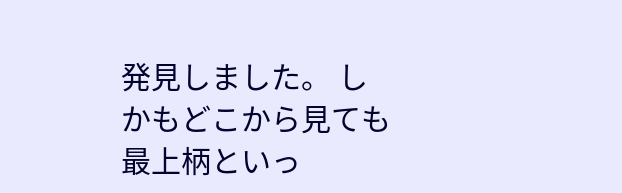発見しました。 しかもどこから見ても最上柄といっ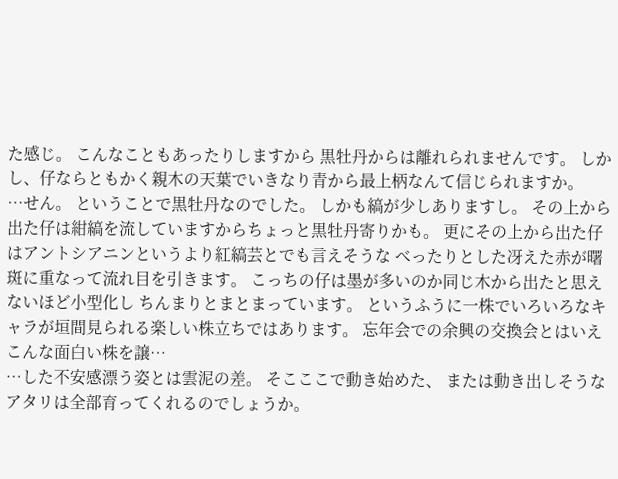た感じ。 こんなこともあったりしますから 黒牡丹からは離れられませんです。 しかし、仔ならともかく親木の天葉でいきなり青から最上柄なんて信じられますか。
…せん。 ということで黒牡丹なのでした。 しかも縞が少しありますし。 その上から出た仔は紺縞を流していますからちょっと黒牡丹寄りかも。 更にその上から出た仔はアントシアニンというより紅縞芸とでも言えそうな べったりとした冴えた赤が曙斑に重なって流れ目を引きます。 こっちの仔は墨が多いのか同じ木から出たと思えないほど小型化し ちんまりとまとまっています。 というふうに一株でいろいろなキャラが垣間見られる楽しい株立ちではあります。 忘年会での余興の交換会とはいえ こんな面白い株を譲…
…した不安感漂う姿とは雲泥の差。 そこここで動き始めた、 または動き出しそうなアタリは全部育ってくれるのでしょうか。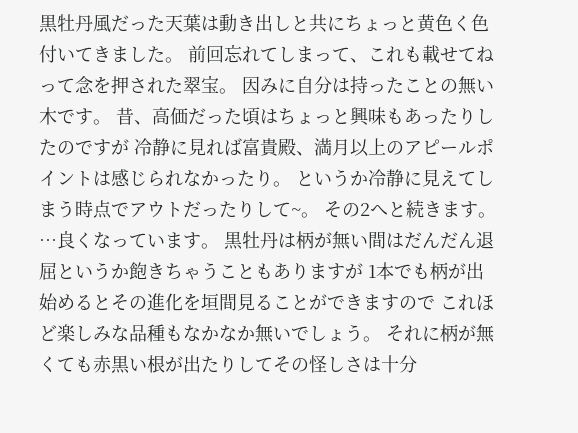黒牡丹風だった天葉は動き出しと共にちょっと黄色く色付いてきました。 前回忘れてしまって、これも載せてねって念を押された翠宝。 因みに自分は持ったことの無い木です。 昔、高価だった頃はちょっと興味もあったりしたのですが 冷静に見れば富貴殿、満月以上のアピールポイントは感じられなかったり。 というか冷静に見えてしまう時点でアウトだったりして~。 その2へと続きます。
…良くなっています。 黒牡丹は柄が無い間はだんだん退屈というか飽きちゃうこともありますが 1本でも柄が出始めるとその進化を垣間見ることができますので これほど楽しみな品種もなかなか無いでしょう。 それに柄が無くても赤黒い根が出たりしてその怪しさは十分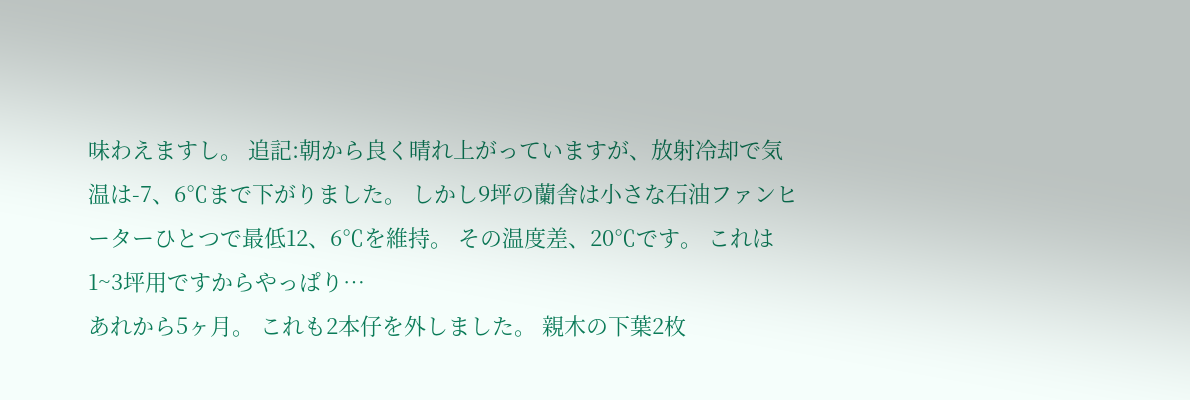味わえますし。 追記:朝から良く晴れ上がっていますが、放射冷却で気温は-7、6℃まで下がりました。 しかし9坪の蘭舎は小さな石油ファンヒーターひとつで最低12、6℃を維持。 その温度差、20℃です。 これは1~3坪用ですからやっぱり…
あれから5ヶ月。 これも2本仔を外しました。 親木の下葉2枚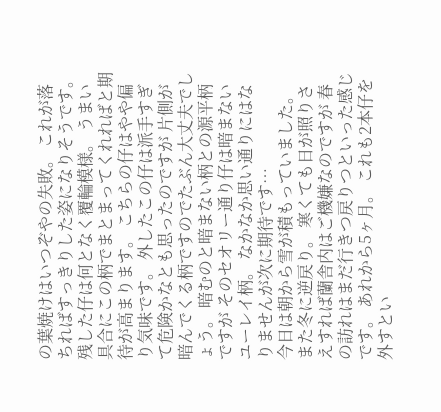の葉焼けはいつぞやの失敗。 これが落ちればすっきりした姿になりそうです。 残した仔は何となく覆輪模様。 うまい具合にこの柄でまとまってくれればと期待が高まります。 こちらの仔はやや偏り気味です。 外したこの仔は派手すぎて危険かなとも思ったのですが 片側が暗んでくる柄ですのでたぶん大丈夫でしょう。 暗むのと暗まない柄との源平柄ですが そのセオリー通り仔は暗まないユーレイ柄。 なかなか思い通りにはなりませんが次に期待です…
今日は朝から雪が積もっていました。 また冬に逆戻り。 寒くても日が照りさえすれば蘭舎内はご機嫌なのですが 春の訪れはまだ行きつ戻りつといった感じです。 あれから5ヶ月。 これも2本仔を外すとい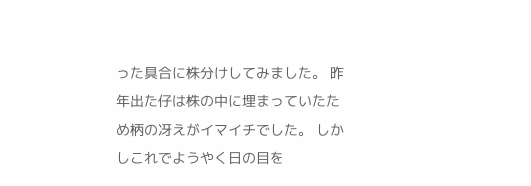った具合に株分けしてみました。 昨年出た仔は株の中に埋まっていたため柄の冴えがイマイチでした。 しかしこれでようやく日の目を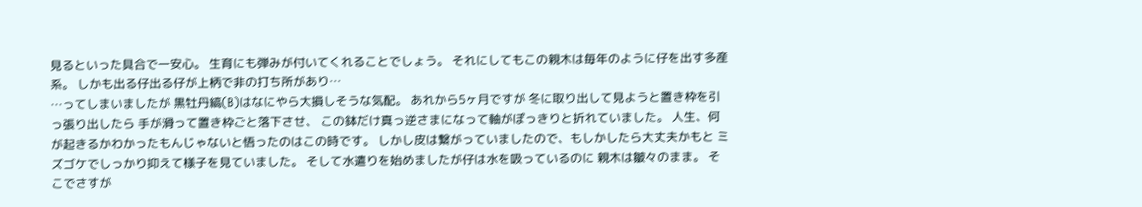見るといった具合で一安心。 生育にも弾みが付いてくれることでしょう。 それにしてもこの親木は毎年のように仔を出す多産系。 しかも出る仔出る仔が上柄で非の打ち所があり…
…ってしまいましたが 黒牡丹縞(B)はなにやら大損しそうな気配。 あれから5ヶ月ですが 冬に取り出して見ようと置き枠を引っ張り出したら 手が滑って置き枠ごと落下させ、 この鉢だけ真っ逆さまになって軸がぽっきりと折れていました。 人生、何が起きるかわかったもんじゃないと悟ったのはこの時です。 しかし皮は繋がっていましたので、もしかしたら大丈夫かもと ミズゴケでしっかり抑えて様子を見ていました。 そして水遣りを始めましたが仔は水を吸っているのに 親木は皺々のまま。 そこでさすが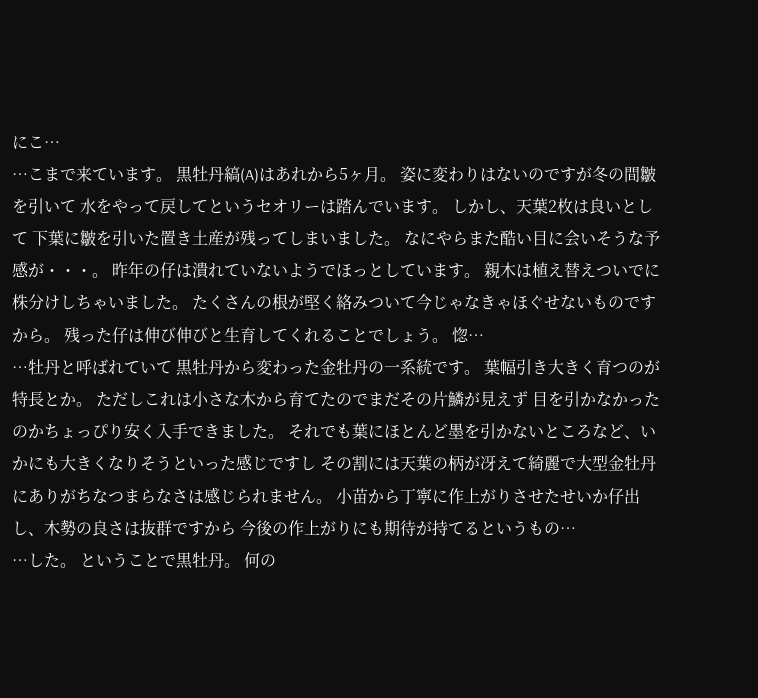にこ…
…こまで来ています。 黒牡丹縞(A)はあれから5ヶ月。 姿に変わりはないのですが冬の間皺を引いて 水をやって戻してというセオリーは踏んでいます。 しかし、天葉2枚は良いとして 下葉に皺を引いた置き土産が残ってしまいました。 なにやらまた酷い目に会いそうな予感が・・・。 昨年の仔は潰れていないようでほっとしています。 親木は植え替えついでに株分けしちゃいました。 たくさんの根が堅く絡みついて今じゃなきゃほぐせないものですから。 残った仔は伸び伸びと生育してくれることでしょう。 惚…
…牡丹と呼ばれていて 黒牡丹から変わった金牡丹の一系統です。 葉幅引き大きく育つのが特長とか。 ただしこれは小さな木から育てたのでまだその片鱗が見えず 目を引かなかったのかちょっぴり安く入手できました。 それでも葉にほとんど墨を引かないところなど、いかにも大きくなりそうといった感じですし その割には天葉の柄が冴えて綺麗で大型金牡丹にありがちなつまらなさは感じられません。 小苗から丁寧に作上がりさせたせいか仔出し、木勢の良さは抜群ですから 今後の作上がりにも期待が持てるというもの…
…した。 ということで黒牡丹。 何の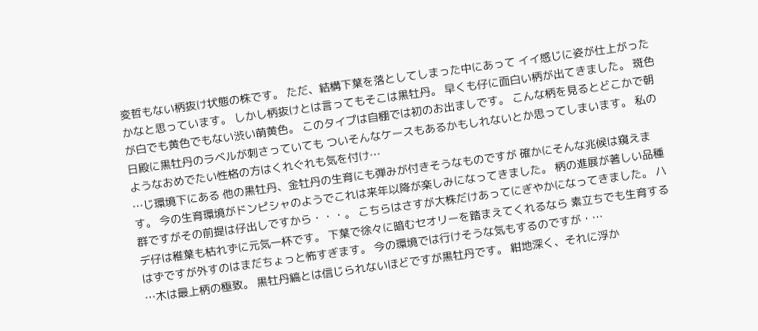変哲もない柄抜け状態の株です。 ただ、結構下葉を落としてしまった中にあって イイ感じに姿が仕上がったかなと思っています。 しかし柄抜けとは言ってもそこは黒牡丹。 早くも仔に面白い柄が出てきました。 斑色が白でも黄色でもない渋い萌黄色。 このタイプは自棚では初のお出ましです。 こんな柄を見るとどこかで朝日殿に黒牡丹のラベルが刺さっていても ついそんなケースもあるかもしれないとか思ってしまいます。 私のようなおめでたい性格の方はくれぐれも気を付け…
…じ環境下にある 他の黒牡丹、金牡丹の生育にも弾みが付きそうなものですが 確かにそんな兆候は窺えます。 今の生育環境がドンピシャのようでこれは来年以降が楽しみになってきました。 柄の進展が著しい品種群ですがその前提は仔出しですから・・・。 こちらはさすが大株だけあってにぎやかになってきました。 ハデ仔は稚葉も枯れずに元気一杯です。 下葉で徐々に暗むセオリーを踏まえてくれるなら 素立ちでも生育するはずですが外すのはまだちょっと怖すぎます。 今の環境では行けそうな気もするのですが・…
…木は最上柄の極致。 黒牡丹縞とは信じられないほどですが黒牡丹です。 紺地深く、それに浮か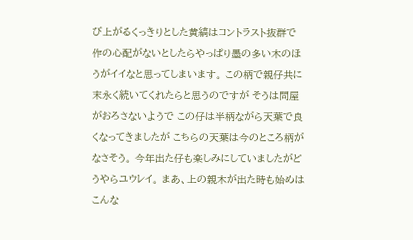び上がるくっきりとした黄縞はコントラスト抜群で 作の心配がないとしたらやっぱり墨の多い木のほうがイイなと思ってしまいます。 この柄で親仔共に末永く続いてくれたらと思うのですが そうは問屋がおろさないようで この仔は半柄ながら天葉で良くなってきましたが こちらの天葉は今のところ柄がなさそう。 今年出た仔も楽しみにしていましたがどうやらユウレイ。 まあ、上の親木が出た時も始めはこんな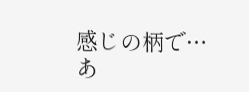感じの柄で…
あ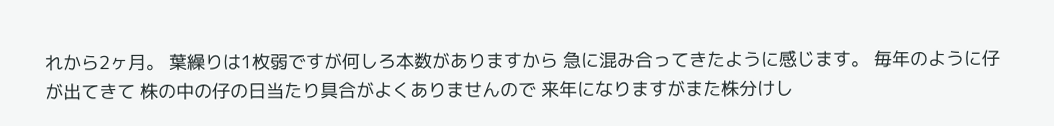れから2ヶ月。 葉繰りは1枚弱ですが何しろ本数がありますから 急に混み合ってきたように感じます。 毎年のように仔が出てきて 株の中の仔の日当たり具合がよくありませんので 来年になりますがまた株分けし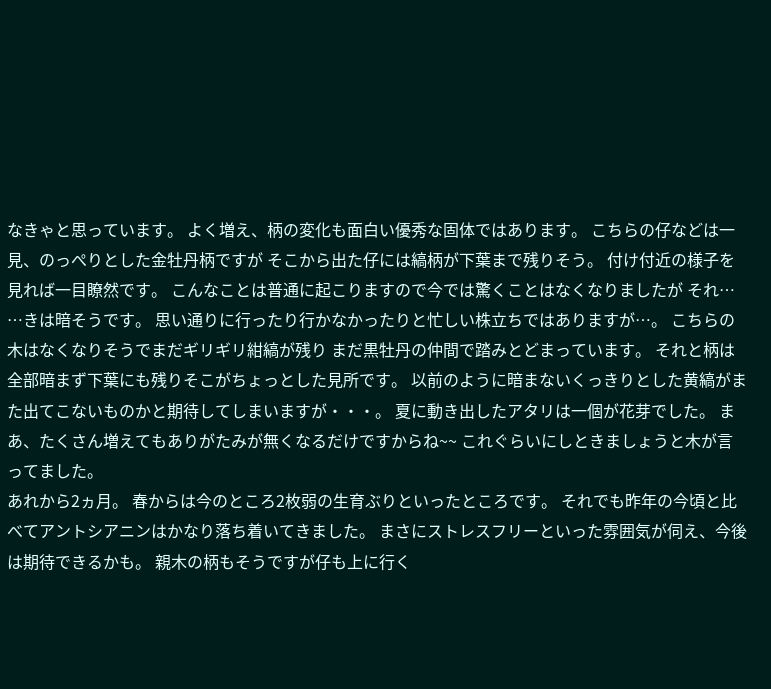なきゃと思っています。 よく増え、柄の変化も面白い優秀な固体ではあります。 こちらの仔などは一見、のっぺりとした金牡丹柄ですが そこから出た仔には縞柄が下葉まで残りそう。 付け付近の様子を見れば一目瞭然です。 こんなことは普通に起こりますので今では驚くことはなくなりましたが それ…
…きは暗そうです。 思い通りに行ったり行かなかったりと忙しい株立ちではありますが…。 こちらの木はなくなりそうでまだギリギリ紺縞が残り まだ黒牡丹の仲間で踏みとどまっています。 それと柄は全部暗まず下葉にも残りそこがちょっとした見所です。 以前のように暗まないくっきりとした黄縞がまた出てこないものかと期待してしまいますが・・・。 夏に動き出したアタリは一個が花芽でした。 まあ、たくさん増えてもありがたみが無くなるだけですからね~~ これぐらいにしときましょうと木が言ってました。
あれから2ヵ月。 春からは今のところ2枚弱の生育ぶりといったところです。 それでも昨年の今頃と比べてアントシアニンはかなり落ち着いてきました。 まさにストレスフリーといった雰囲気が伺え、今後は期待できるかも。 親木の柄もそうですが仔も上に行く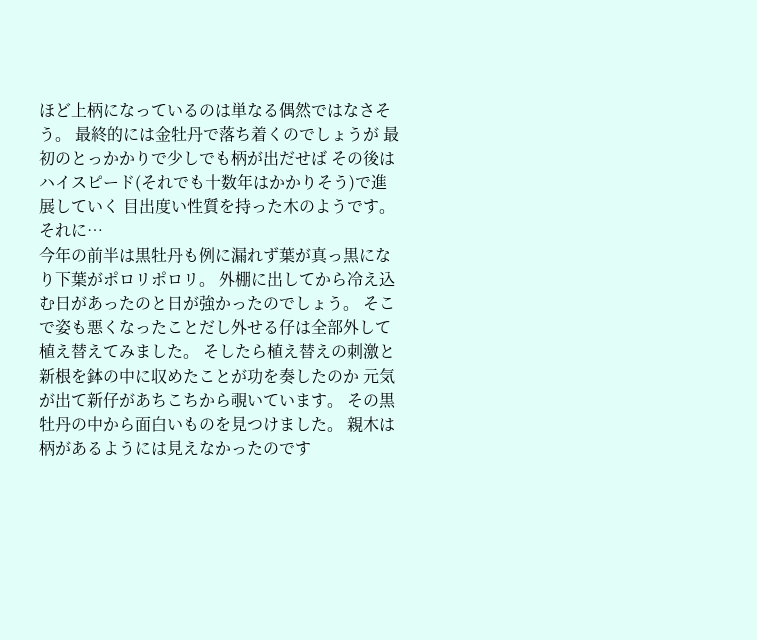ほど上柄になっているのは単なる偶然ではなさそう。 最終的には金牡丹で落ち着くのでしょうが 最初のとっかかりで少しでも柄が出だせば その後はハイスピード(それでも十数年はかかりそう)で進展していく 目出度い性質を持った木のようです。 それに…
今年の前半は黒牡丹も例に漏れず葉が真っ黒になり下葉がポロリポロリ。 外棚に出してから冷え込む日があったのと日が強かったのでしょう。 そこで姿も悪くなったことだし外せる仔は全部外して植え替えてみました。 そしたら植え替えの刺激と新根を鉢の中に収めたことが功を奏したのか 元気が出て新仔があちこちから覗いています。 その黒牡丹の中から面白いものを見つけました。 親木は柄があるようには見えなかったのです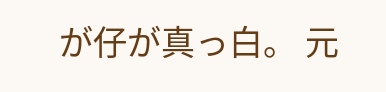が仔が真っ白。 元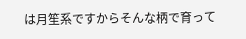は月笙系ですからそんな柄で育って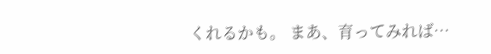くれるかも。 まあ、育ってみれば…